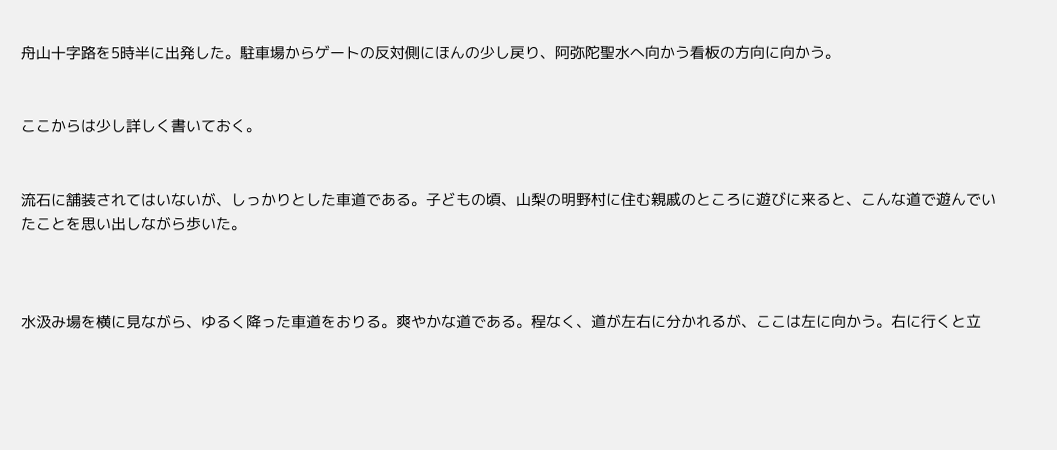舟山十字路を5時半に出発した。駐車場からゲートの反対側にほんの少し戻り、阿弥陀聖水へ向かう看板の方向に向かう。


ここからは少し詳しく書いておく。


流石に舗装されてはいないが、しっかりとした車道である。子どもの頃、山梨の明野村に住む親戚のところに遊びに来ると、こんな道で遊んでいたことを思い出しながら歩いた。



水汲み場を横に見ながら、ゆるく降った車道をおりる。爽やかな道である。程なく、道が左右に分かれるが、ここは左に向かう。右に行くと立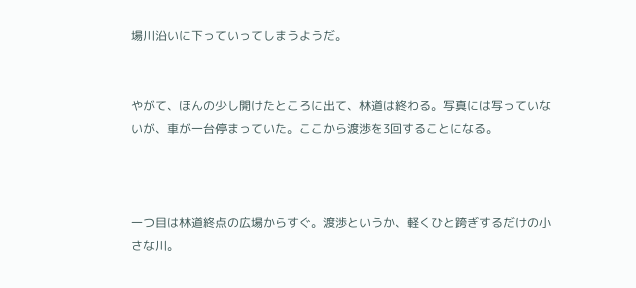場川沿いに下っていってしまうようだ。


やがて、ほんの少し開けたところに出て、林道は終わる。写真には写っていないが、車が一台停まっていた。ここから渡渉を3回することになる。



一つ目は林道終点の広場からすぐ。渡渉というか、軽くひと跨ぎするだけの小さな川。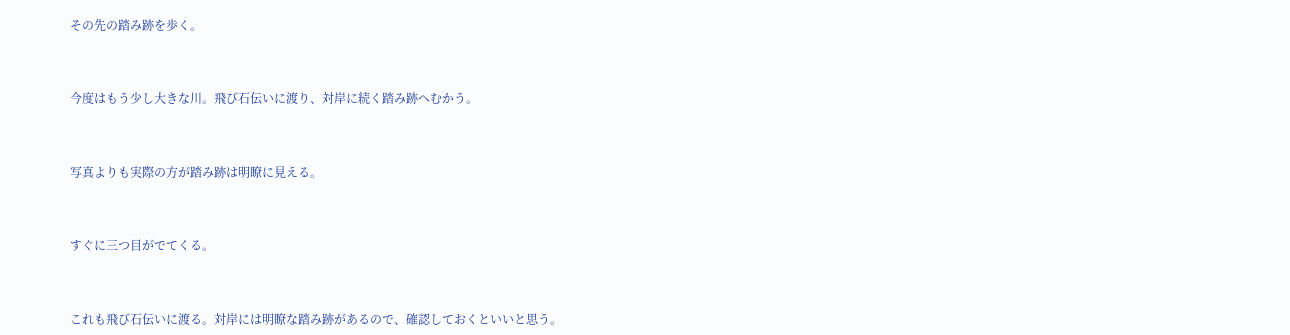その先の踏み跡を歩く。



今度はもう少し大きな川。飛び石伝いに渡り、対岸に続く踏み跡へむかう。



写真よりも実際の方が踏み跡は明瞭に見える。



すぐに三つ目がでてくる。



これも飛び石伝いに渡る。対岸には明瞭な踏み跡があるので、確認しておくといいと思う。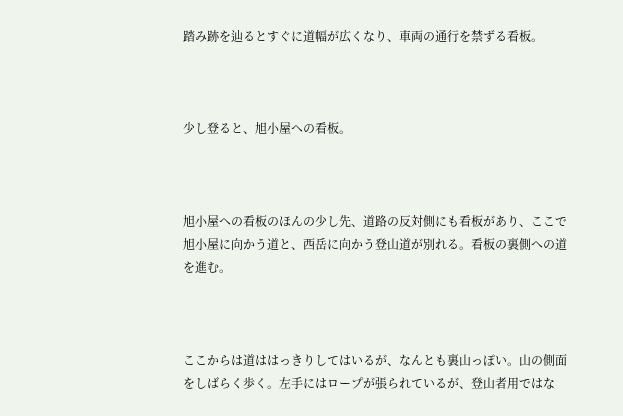踏み跡を辿るとすぐに道幅が広くなり、車両の通行を禁ずる看板。



少し登ると、旭小屋への看板。



旭小屋への看板のほんの少し先、道路の反対側にも看板があり、ここで旭小屋に向かう道と、西岳に向かう登山道が別れる。看板の裏側への道を進む。



ここからは道ははっきりしてはいるが、なんとも裏山っぽい。山の側面をしばらく歩く。左手にはロープが張られているが、登山者用ではな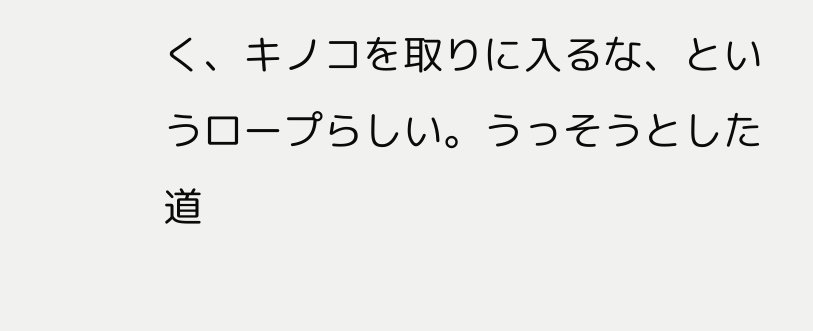く、キノコを取りに入るな、というロープらしい。うっそうとした道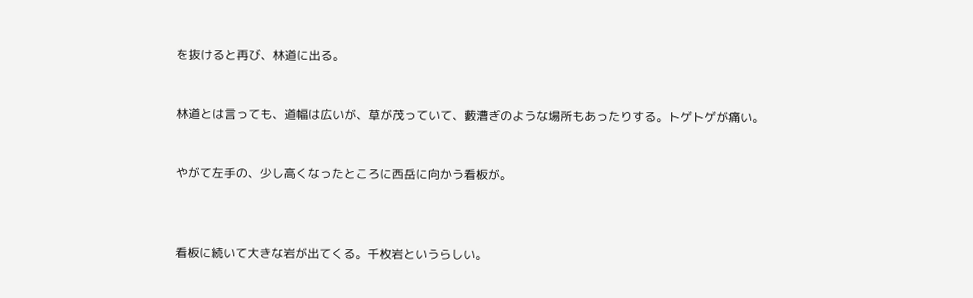を抜けると再び、林道に出る。


林道とは言っても、道幅は広いが、草が茂っていて、藪漕ぎのような場所もあったりする。トゲトゲが痛い。


やがて左手の、少し高くなったところに西岳に向かう看板が。



看板に続いて大きな岩が出てくる。千枚岩というらしい。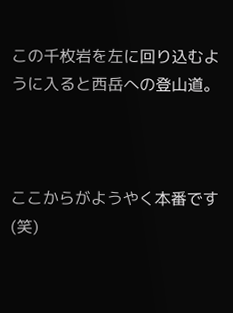この千枚岩を左に回り込むように入ると西岳への登山道。



ここからがようやく本番です(笑)